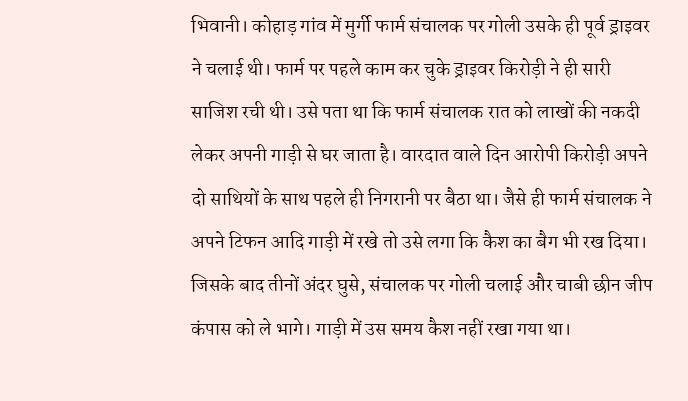भिवानी। कोहाड़ गांव में मुर्गी फार्म संचालक पर गोली उसके ही पूर्व ड्राइवर ने चलाई थी। फार्म पर पहले काम कर चुके ड्राइवर किरोड़ी ने ही सारी साजिश रची थी। उसे पता था कि फार्म संचालक रात को लाखों की नकदी लेकर अपनी गाड़ी से घर जाता है। वारदात वाले दिन आरोपी किरोड़ी अपने दो साथियों के साथ पहले ही निगरानी पर बैठा था। जैसे ही फार्म संचालक ने अपने टिफन आदि गाड़ी में रखे तो उसे लगा कि कैश का बैग भी रख दिया। जिसके बाद तीनों अंदर घुसे, संचालक पर गोली चलाई और चाबी छीन जीप कंपास को ले भागे। गाड़ी में उस समय कैश नहीं रखा गया था।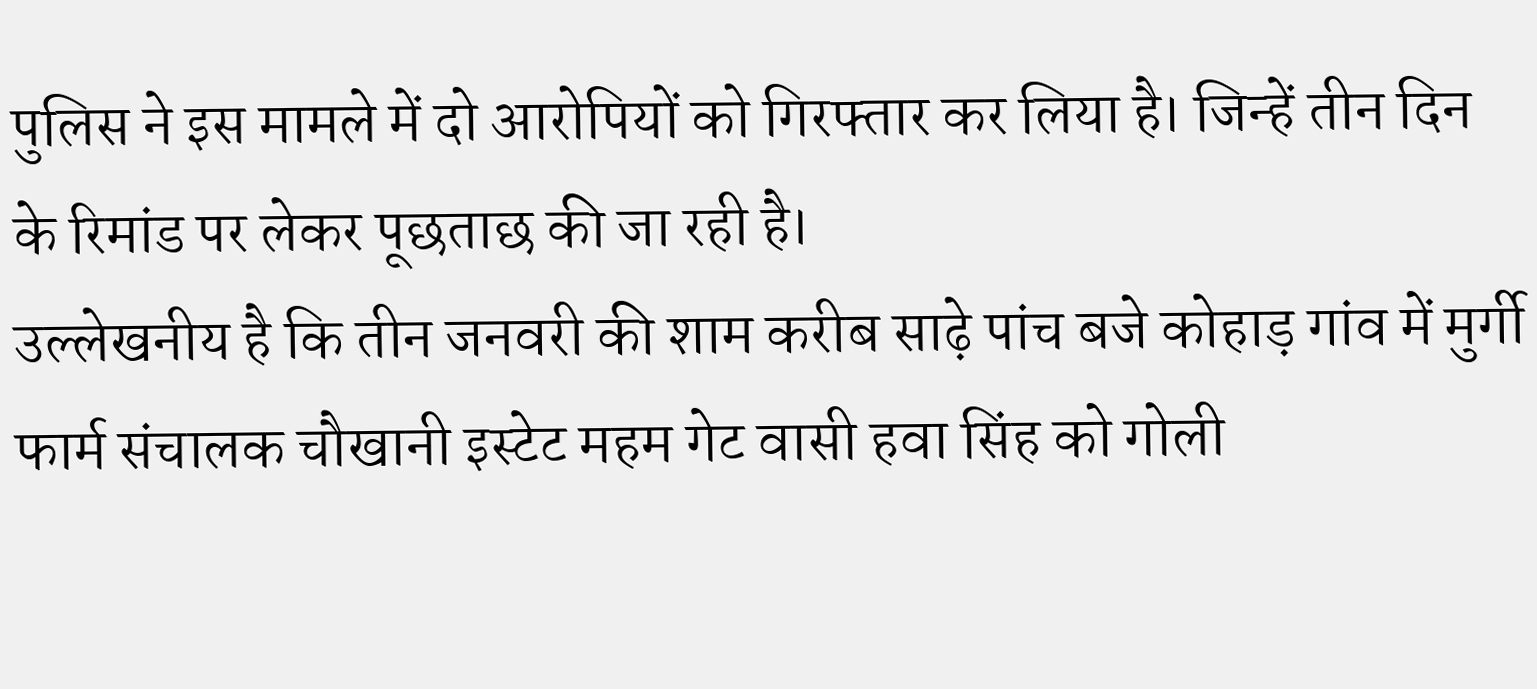पुलिस ने इस मामले में दो आरोपियों को गिरफ्तार कर लिया है। जिन्हें तीन दिन के रिमांड पर लेकर पूछताछ की जा रही है।
उल्लेखनीय है कि तीन जनवरी की शाम करीब साढ़े पांच बजे कोहाड़ गांव में मुर्गी फार्म संचालक चौखानी इस्टेट महम गेट वासी हवा सिंह को गोली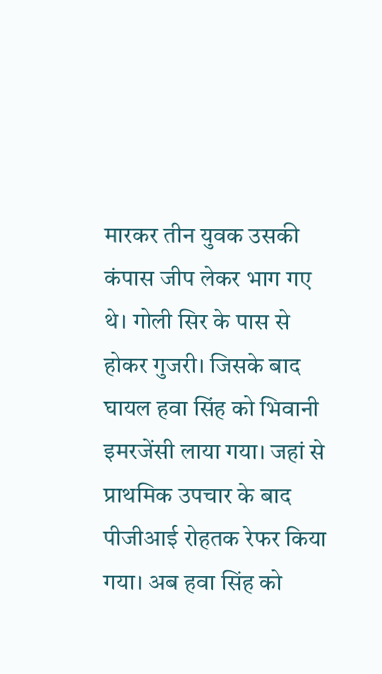मारकर तीन युवक उसकी कंपास जीप लेकर भाग गए थे। गोली सिर के पास से होकर गुजरी। जिसके बाद घायल हवा सिंह को भिवानी इमरजेंसी लाया गया। जहां से प्राथमिक उपचार के बाद पीजीआई रोहतक रेफर किया गया। अब हवा सिंह को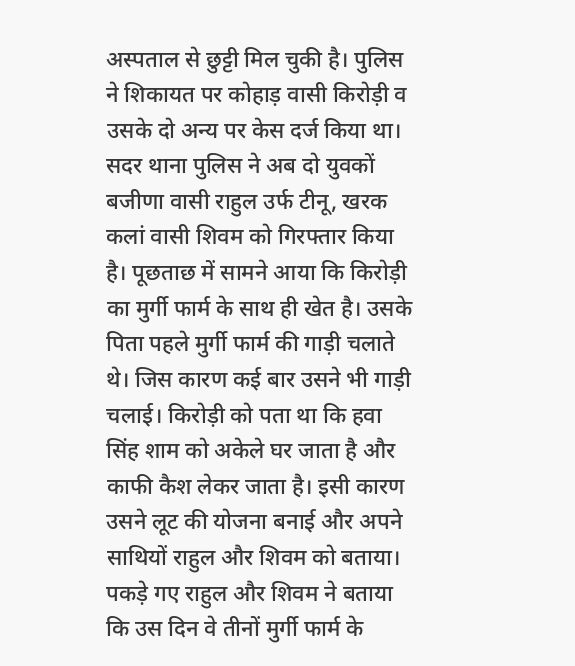अस्पताल से छुट्टी मिल चुकी है। पुलिस ने शिकायत पर कोहाड़ वासी किरोड़ी व उसके दो अन्य पर केस दर्ज किया था। सदर थाना पुलिस ने अब दो युवकों बजीणा वासी राहुल उर्फ टीनू, खरक कलां वासी शिवम को गिरफ्तार किया है। पूछताछ में सामने आया कि किरोड़ी का मुर्गी फार्म के साथ ही खेत है। उसके पिता पहले मुर्गी फार्म की गाड़ी चलाते थे। जिस कारण कई बार उसने भी गाड़ी चलाई। किरोड़ी को पता था कि हवा सिंह शाम को अकेले घर जाता है और काफी कैश लेकर जाता है। इसी कारण उसने लूट की योजना बनाई और अपने साथियों राहुल और शिवम को बताया। पकड़े गए राहुल और शिवम ने बताया कि उस दिन वे तीनों मुर्गी फार्म के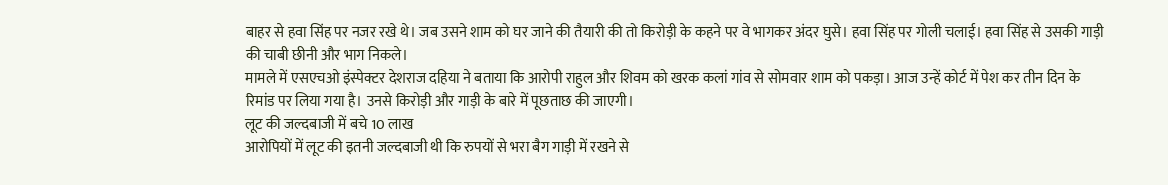बाहर से हवा सिंह पर नजर रखे थे। जब उसने शाम को घर जाने की तैयारी की तो किरोड़ी के कहने पर वे भागकर अंदर घुसे। हवा सिंह पर गोली चलाई। हवा सिंह से उसकी गाड़ी की चाबी छीनी और भाग निकले।
मामले में एसएचओ इंस्पेक्टर देशराज दहिया ने बताया कि आरोपी राहुल और शिवम को खरक कलां गांव से सोमवार शाम को पकड़ा। आज उन्हें कोर्ट में पेश कर तीन दिन के रिमांड पर लिया गया है। उनसे किरोड़ी और गाड़ी के बारे में पूछताछ की जाएगी।
लूट की जल्दबाजी में बचे 10 लाख
आरोपियों में लूट की इतनी जल्दबाजी थी कि रुपयों से भरा बैग गाड़ी में रखने से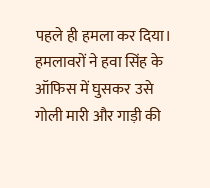पहले ही हमला कर दिया। हमलावरों ने हवा सिंह के ऑफिस में घुसकर उसे गोली मारी और गाड़ी की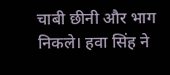चाबी छीनी और भाग निकले। हवा सिंह ने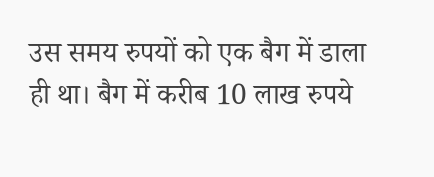उस समय रुपयों को एक बैग में डाला ही था। बैग में करीब 10 लाख रुपये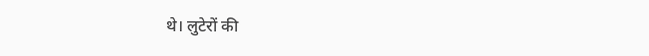थे। लुटेरों की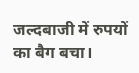जल्दबाजी में रुपयों का बैग बचा।